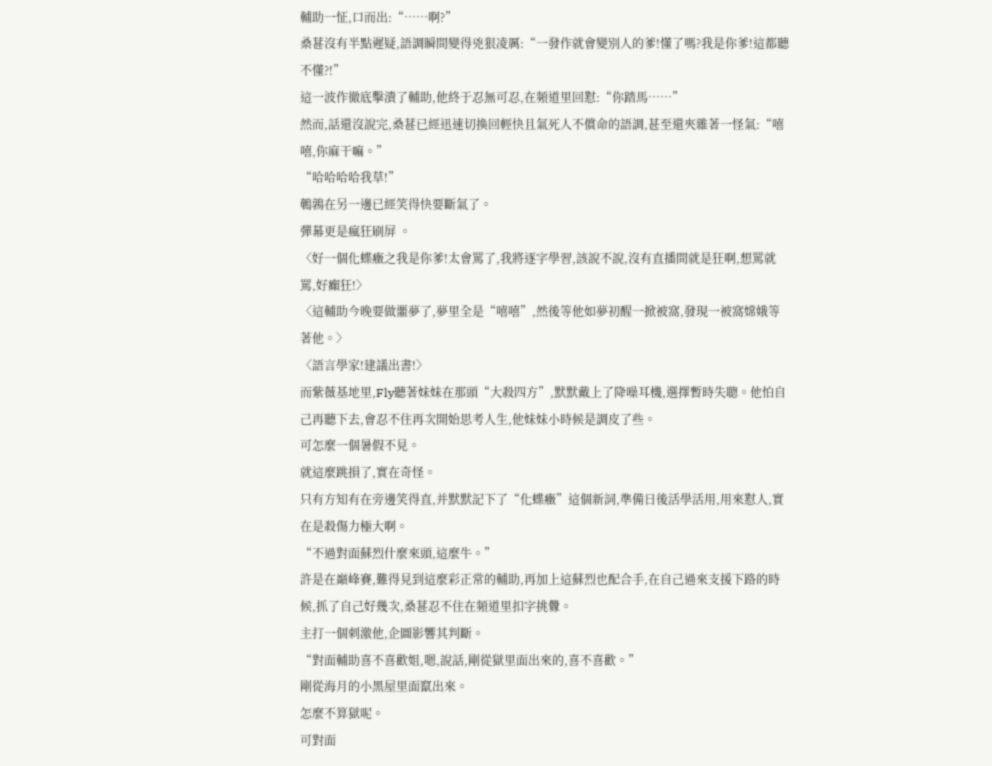輔助一怔,口而出:“……啊?”
桑葚沒有半點遲疑,語調瞬間變得兇狠凌厲:“一發作就會變別人的爹!懂了嗎?我是你爹!這都聽不懂?!”
這一波作徹底擊潰了輔助,他終于忍無可忍,在頻道里回懟:“你踏馬……”
然而,話還沒說完,桑葚已經迅速切換回輕快且氣死人不償命的語調,甚至還夾雜著一怪氣:“嘻嘻,你麻干嘛。”
“哈哈哈哈我草!”
鵪鶉在另一邊已經笑得快要斷氣了。
彈幕更是瘋狂刷屏 。
〈好一個化蝶癥之我是你爹!太會罵了,我將逐字學習,該說不說,沒有直播間就是狂啊,想罵就罵,好癲狂!〉
〈這輔助今晚要做噩夢了,夢里全是“嘻嘻”,然後等他如夢初醒一掀被窩,發現一被窩嫦娥等著他。〉
〈語言學家!建議出書!〉
而紫薇基地里,Fly聽著妹妹在那頭“大殺四方”,默默戴上了降噪耳機,選擇暫時失聰。他怕自己再聽下去,會忍不住再次開始思考人生,他妹妹小時候是調皮了些。
可怎麼一個暑假不見。
就這麼跳損了,實在奇怪。
只有方知有在旁邊笑得直,并默默記下了“化蝶癥”這個新詞,準備日後活學活用,用來懟人,實在是殺傷力極大啊。
“不過對面蘇烈什麼來頭,這麼牛。”
許是在巔峰賽,難得見到這麼彩正常的輔助,再加上這蘇烈也配合手,在自己過來支援下路的時候,抓了自己好幾次,桑葚忍不住在頻道里扣字挑釁。
主打一個刺激他,企圖影響其判斷。
“對面輔助喜不喜歡姐,嗯,說話,剛從獄里面出來的,喜不喜歡。”
剛從海月的小黑屋里面竄出來。
怎麼不算獄呢。
可對面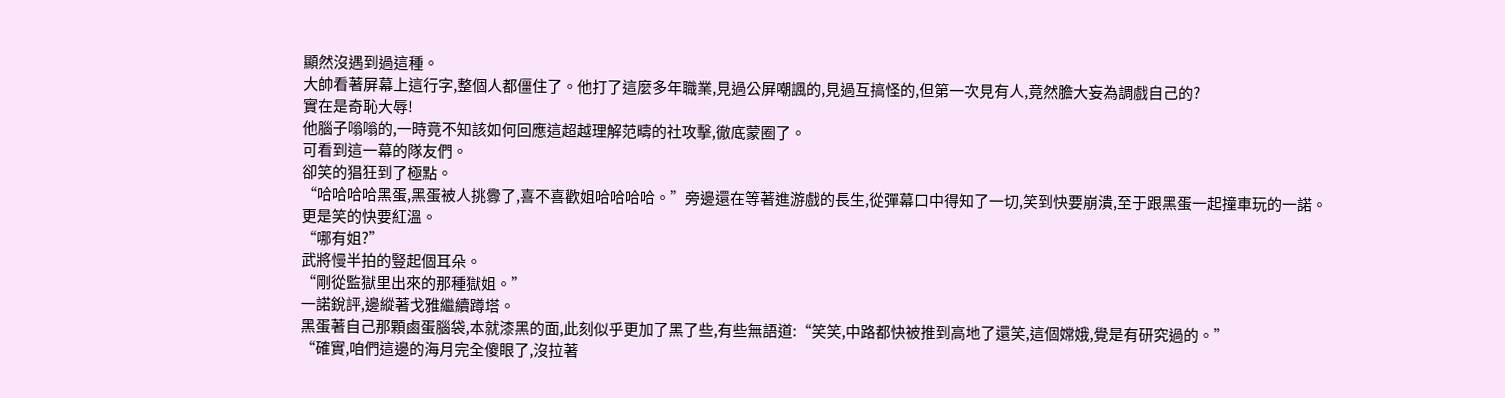顯然沒遇到過這種。
大帥看著屏幕上這行字,整個人都僵住了。他打了這麼多年職業,見過公屏嘲諷的,見過互搞怪的,但第一次見有人,竟然膽大妄為調戲自己的?
實在是奇恥大辱!
他腦子嗡嗡的,一時竟不知該如何回應這超越理解范疇的社攻擊,徹底蒙圈了。
可看到這一幕的隊友們。
卻笑的猖狂到了極點。
“哈哈哈哈黑蛋,黑蛋被人挑釁了,喜不喜歡姐哈哈哈哈。”旁邊還在等著進游戲的長生,從彈幕口中得知了一切,笑到快要崩潰,至于跟黑蛋一起撞車玩的一諾。
更是笑的快要紅溫。
“哪有姐?”
武將慢半拍的豎起個耳朵。
“剛從監獄里出來的那種獄姐。”
一諾銳評,邊縱著戈雅繼續蹲塔。
黑蛋著自己那顆鹵蛋腦袋,本就漆黑的面,此刻似乎更加了黑了些,有些無語道:“笑笑,中路都快被推到高地了還笑,這個嫦娥,覺是有研究過的。”
“確實,咱們這邊的海月完全傻眼了,沒拉著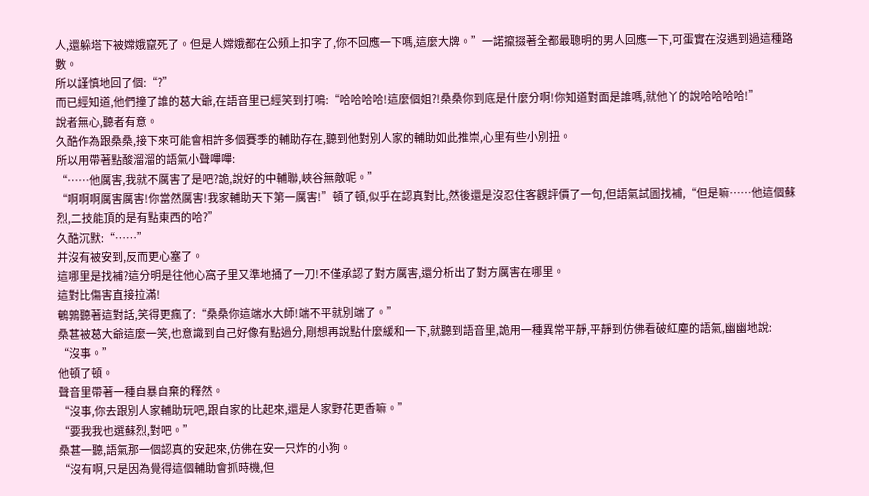人,還躲塔下被嫦娥竄死了。但是人嫦娥都在公頻上扣字了,你不回應一下嗎,這麼大牌。”一諾攛掇著全都最聰明的男人回應一下,可蛋實在沒遇到過這種路數。
所以謹慎地回了個:“?”
而已經知道,他們撞了誰的葛大爺,在語音里已經笑到打鳴:“哈哈哈哈!這麼個姐?!桑桑你到底是什麼分啊!你知道對面是誰嗎,就他丫的說哈哈哈哈!”
說者無心,聽者有意。
久酷作為跟桑桑,接下來可能會相許多個賽季的輔助存在,聽到他對別人家的輔助如此推崇,心里有些小別扭。
所以用帶著點酸溜溜的語氣小聲嗶嗶:
“……他厲害,我就不厲害了是吧?詭,說好的中輔聯,峽谷無敵呢。”
“啊啊啊厲害厲害!你當然厲害!我家輔助天下第一厲害!”頓了頓,似乎在認真對比,然後還是沒忍住客觀評價了一句,但語氣試圖找補,“但是嘛……他這個蘇烈,二技能頂的是有點東西的哈?”
久酷沉默:“……”
并沒有被安到,反而更心塞了。
這哪里是找補?這分明是往他心窩子里又準地捅了一刀!不僅承認了對方厲害,還分析出了對方厲害在哪里。
這對比傷害直接拉滿!
鵪鶉聽著這對話,笑得更瘋了:“桑桑你這端水大師!端不平就別端了。”
桑葚被葛大爺這麼一笑,也意識到自己好像有點過分,剛想再說點什麼緩和一下,就聽到語音里,詭用一種異常平靜,平靜到仿佛看破紅塵的語氣,幽幽地說:
“沒事。”
他頓了頓。
聲音里帶著一種自暴自棄的釋然。
“沒事,你去跟別人家輔助玩吧,跟自家的比起來,還是人家野花更香嘛。”
“要我我也選蘇烈,對吧。”
桑葚一聽,語氣那一個認真的安起來,仿佛在安一只炸的小狗。
“沒有啊,只是因為覺得這個輔助會抓時機,但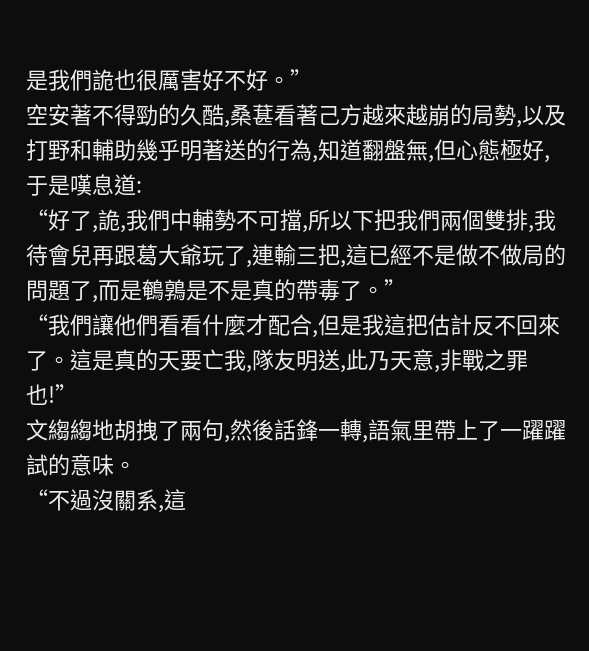是我們詭也很厲害好不好。”
空安著不得勁的久酷,桑葚看著己方越來越崩的局勢,以及打野和輔助幾乎明著送的行為,知道翻盤無,但心態極好,于是嘆息道:
“好了,詭,我們中輔勢不可擋,所以下把我們兩個雙排,我待會兒再跟葛大爺玩了,連輸三把,這已經不是做不做局的問題了,而是鵪鶉是不是真的帶毒了。”
“我們讓他們看看什麼才配合,但是我這把估計反不回來了。這是真的天要亡我,隊友明送,此乃天意,非戰之罪也!”
文縐縐地胡拽了兩句,然後話鋒一轉,語氣里帶上了一躍躍試的意味。
“不過沒關系,這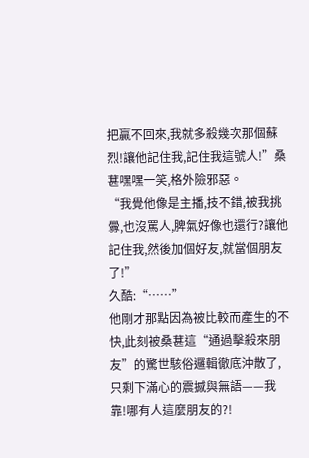把贏不回來,我就多殺幾次那個蘇烈!讓他記住我,記住我這號人!”桑葚嘿嘿一笑,格外險邪惡。
“我覺他像是主播,技不錯,被我挑釁,也沒罵人,脾氣好像也還行?讓他記住我,然後加個好友,就當個朋友了!”
久酷:“……”
他剛才那點因為被比較而產生的不快,此刻被桑葚這“通過擊殺來朋友”的驚世駭俗邏輯徹底沖散了,只剩下滿心的震撼與無語——我靠!哪有人這麼朋友的?!